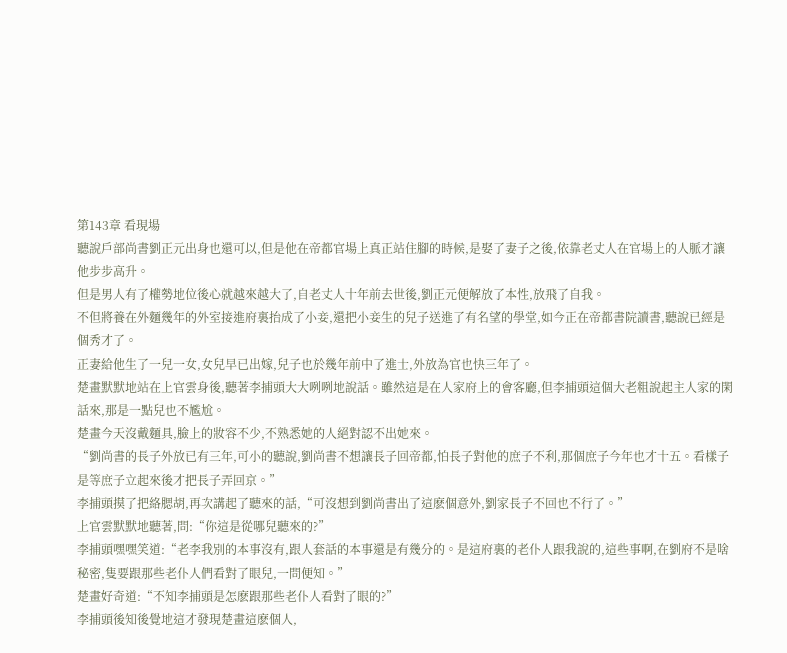第143章 看現場
聽說戶部尚書劉正元出身也還可以,但是他在帝都官場上真正站住腳的時候,是娶了妻子之後,依靠老丈人在官場上的人脈才讓他步步高升。
但是男人有了權勢地位後心就越來越大了,自老丈人十年前去世後,劉正元便解放了本性,放飛了自我。
不但將養在外麵幾年的外室接進府裏抬成了小妾,還把小妾生的兒子送進了有名望的學堂,如今正在帝都書院讀書,聽說已經是個秀才了。
正妻給他生了一兒一女,女兒早已出嫁,兒子也於幾年前中了進士,外放為官也快三年了。
楚畫默默地站在上官雲身後,聽著李捕頭大大咧咧地說話。雖然這是在人家府上的會客廳,但李捕頭這個大老粗說起主人家的閑話來,那是一點兒也不尷尬。
楚畫今天沒戴麵具,臉上的妝容不少,不熟悉她的人絕對認不出她來。
“劉尚書的長子外放已有三年,可小的聽說,劉尚書不想讓長子回帝都,怕長子對他的庶子不利,那個庶子今年也才十五。看樣子是等庶子立起來後才把長子弄回京。”
李捕頭摸了把絡腮胡,再次講起了聽來的話,“可沒想到劉尚書出了這麽個意外,劉家長子不回也不行了。”
上官雲默默地聽著,問:“你這是從哪兒聽來的?”
李捕頭嘿嘿笑道:“老李我別的本事沒有,跟人套話的本事還是有幾分的。是這府裏的老仆人跟我說的,這些事啊,在劉府不是啥秘密,隻要跟那些老仆人們看對了眼兒,一問便知。”
楚畫好奇道:“不知李捕頭是怎麽跟那些老仆人看對了眼的?”
李捕頭後知後覺地這才發現楚畫這麽個人,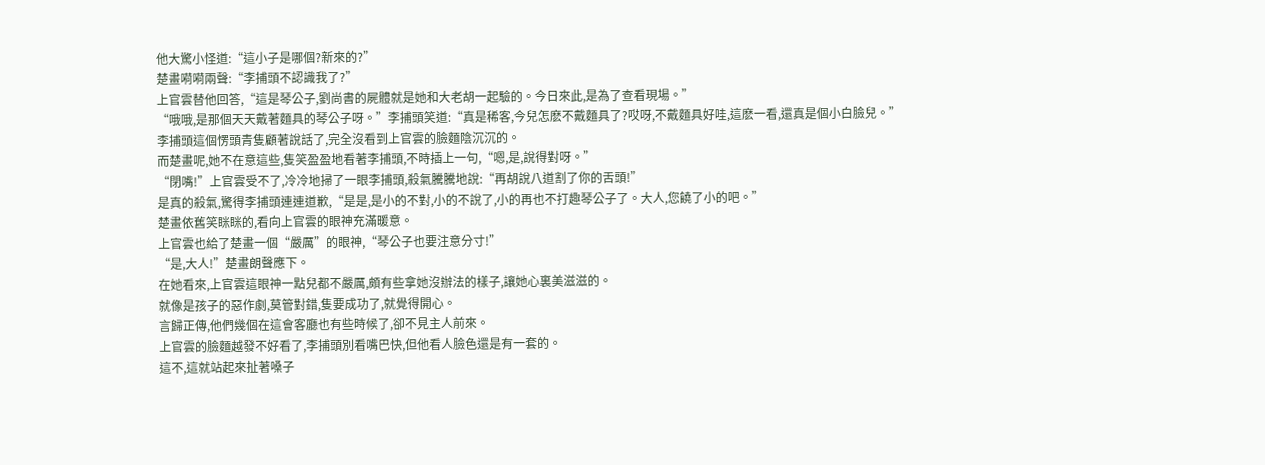他大驚小怪道:“這小子是哪個?新來的?”
楚畫嗬嗬兩聲:“李捕頭不認識我了?”
上官雲替他回答,“這是琴公子,劉尚書的屍體就是她和大老胡一起驗的。今日來此,是為了查看現場。”
“哦哦,是那個天天戴著麵具的琴公子呀。”李捕頭笑道:“真是稀客,今兒怎麽不戴麵具了?哎呀,不戴麵具好哇,這麽一看,還真是個小白臉兒。”
李捕頭這個愣頭青隻顧著說話了,完全沒看到上官雲的臉麵陰沉沉的。
而楚畫呢,她不在意這些,隻笑盈盈地看著李捕頭,不時插上一句,“嗯,是,說得對呀。”
“閉嘴!”上官雲受不了,冷冷地掃了一眼李捕頭,殺氣騰騰地說:“再胡說八道割了你的舌頭!”
是真的殺氣,驚得李捕頭連連道歉,“是是,是小的不對,小的不說了,小的再也不打趣琴公子了。大人,您饒了小的吧。”
楚畫依舊笑眯眯的,看向上官雲的眼神充滿暖意。
上官雲也給了楚畫一個“嚴厲”的眼神,“琴公子也要注意分寸!”
“是,大人!”楚畫朗聲應下。
在她看來,上官雲這眼神一點兒都不嚴厲,頗有些拿她沒辦法的樣子,讓她心裏美滋滋的。
就像是孩子的惡作劇,莫管對錯,隻要成功了,就覺得開心。
言歸正傳,他們幾個在這會客廳也有些時候了,卻不見主人前來。
上官雲的臉麵越發不好看了,李捕頭別看嘴巴快,但他看人臉色還是有一套的。
這不,這就站起來扯著嗓子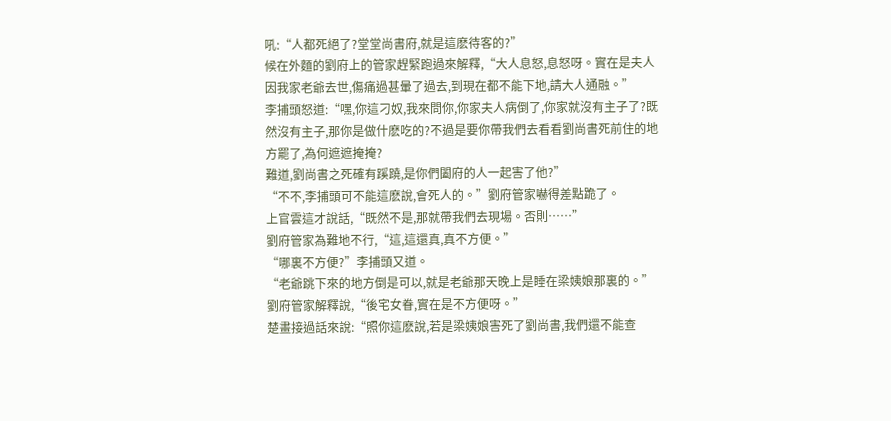吼:“人都死絕了?堂堂尚書府,就是這麽待客的?”
候在外麵的劉府上的管家趕緊跑過來解釋,“大人息怒,息怒呀。實在是夫人因我家老爺去世,傷痛過甚暈了過去,到現在都不能下地,請大人通融。”
李捕頭怒道:“嘿,你這刁奴,我來問你,你家夫人病倒了,你家就沒有主子了?既然沒有主子,那你是做什麽吃的?不過是要你帶我們去看看劉尚書死前住的地方罷了,為何遮遮掩掩?
難道,劉尚書之死確有蹊蹺,是你們闔府的人一起害了他?”
“不不,李捕頭可不能這麽說,會死人的。”劉府管家嚇得差點跪了。
上官雲這才說話,“既然不是,那就帶我們去現場。否則……”
劉府管家為難地不行,“這,這還真,真不方便。”
“哪裏不方便?”李捕頭又道。
“老爺跳下來的地方倒是可以,就是老爺那天晚上是睡在梁姨娘那裏的。”劉府管家解釋說,“後宅女眷,實在是不方便呀。”
楚畫接過話來說:“照你這麽說,若是梁姨娘害死了劉尚書,我們還不能查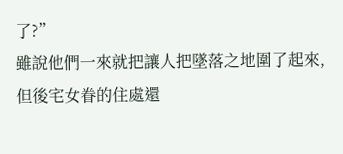了?”
雖說他們一來就把讓人把墜落之地圍了起來,但後宅女眷的住處還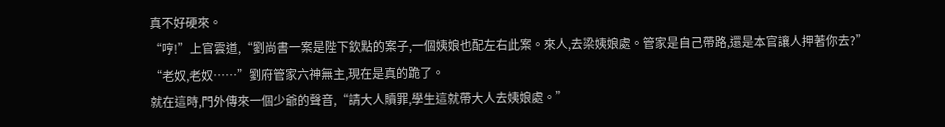真不好硬來。
“哼!”上官雲道,“劉尚書一案是陛下欽點的案子,一個姨娘也配左右此案。來人,去梁姨娘處。管家是自己帶路,還是本官讓人押著你去?”
“老奴,老奴……”劉府管家六神無主,現在是真的跪了。
就在這時,門外傳來一個少爺的聲音,“請大人贖罪,學生這就帶大人去姨娘處。”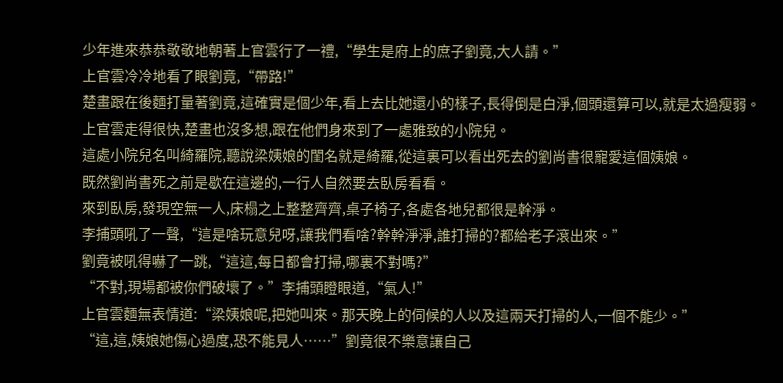少年進來恭恭敬敬地朝著上官雲行了一禮,“學生是府上的庶子劉竟,大人請。”
上官雲冷冷地看了眼劉竟,“帶路!”
楚畫跟在後麵打量著劉竟,這確實是個少年,看上去比她還小的樣子,長得倒是白淨,個頭還算可以,就是太過瘦弱。
上官雲走得很快,楚畫也沒多想,跟在他們身來到了一處雅致的小院兒。
這處小院兒名叫綺羅院,聽說梁姨娘的閨名就是綺羅,從這裏可以看出死去的劉尚書很寵愛這個姨娘。
既然劉尚書死之前是歇在這邊的,一行人自然要去臥房看看。
來到臥房,發現空無一人,床榻之上整整齊齊,桌子椅子,各處各地兒都很是幹淨。
李捕頭吼了一聲,“這是啥玩意兒呀,讓我們看啥?幹幹淨淨,誰打掃的?都給老子滾出來。”
劉竟被吼得嚇了一跳,“這這,每日都會打掃,哪裏不對嗎?”
“不對,現場都被你們破壞了。”李捕頭瞪眼道,“氣人!”
上官雲麵無表情道:“梁姨娘呢,把她叫來。那天晚上的伺候的人以及這兩天打掃的人,一個不能少。”
“這,這,姨娘她傷心過度,恐不能見人……”劉竟很不樂意讓自己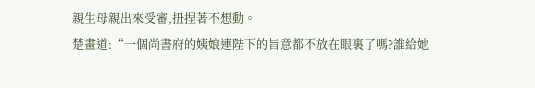親生母親出來受審,扭捏著不想動。
楚畫道:“一個尚書府的姨娘連陛下的旨意都不放在眼裏了嗎?誰給她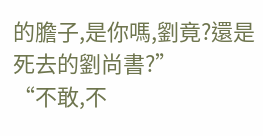的膽子,是你嗎,劉竟?還是死去的劉尚書?”
“不敢,不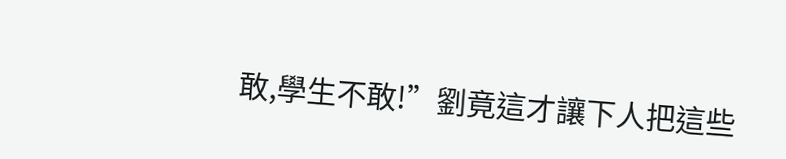敢,學生不敢!”劉竟這才讓下人把這些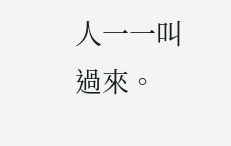人一一叫過來。